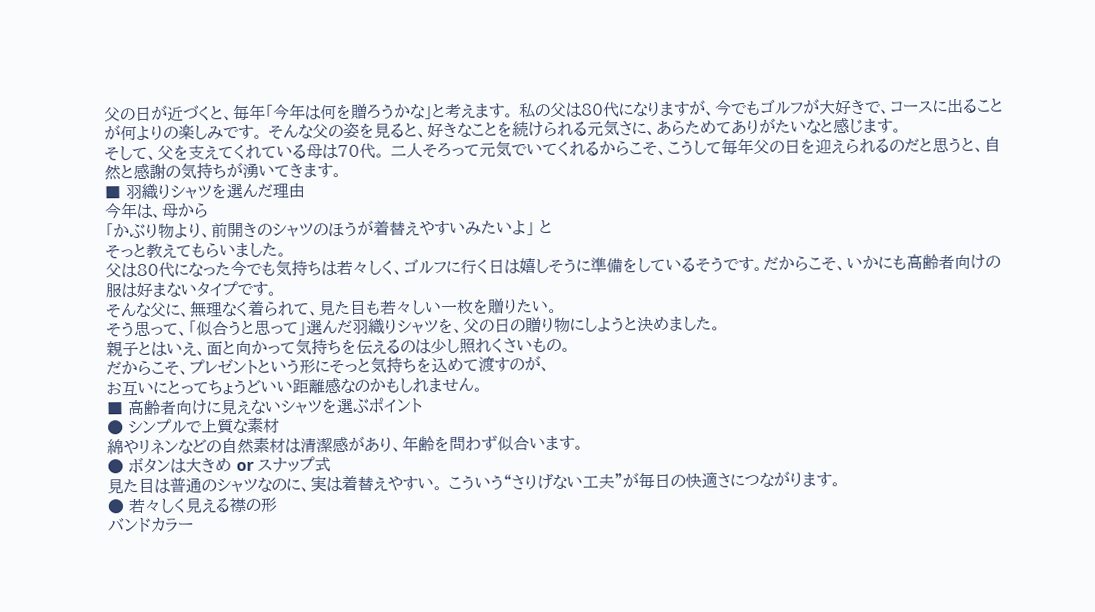父の日が近づくと、毎年「今年は何を贈ろうかな」と考えます。 私の父は80代になりますが、今でもゴルフが大好きで、コースに出ることが何よりの楽しみです。 そんな父の姿を見ると、好きなことを続けられる元気さに、あらためてありがたいなと感じます。
そして、父を支えてくれている母は70代。 二人そろって元気でいてくれるからこそ、こうして毎年父の日を迎えられるのだと思うと、自然と感謝の気持ちが湧いてきます。
■ 羽織りシャツを選んだ理由
今年は、母から
「かぶり物より、前開きのシャツのほうが着替えやすいみたいよ」 と
そっと教えてもらいました。
父は80代になった今でも気持ちは若々しく、ゴルフに行く日は嬉しそうに準備をしているそうです。だからこそ、いかにも高齢者向けの服は好まないタイプです。
そんな父に、無理なく着られて、見た目も若々しい一枚を贈りたい。
そう思って、「似合うと思って」選んだ羽織りシャツを、父の日の贈り物にしようと決めました。
親子とはいえ、面と向かって気持ちを伝えるのは少し照れくさいもの。
だからこそ、プレゼントという形にそっと気持ちを込めて渡すのが、
お互いにとってちょうどいい距離感なのかもしれません。
■ 高齢者向けに見えないシャツを選ぶポイント
● シンプルで上質な素材
綿やリネンなどの自然素材は清潔感があり、年齢を問わず似合います。
● ボタンは大きめ or スナップ式
見た目は普通のシャツなのに、実は着替えやすい。 こういう“さりげない工夫”が毎日の快適さにつながります。
● 若々しく見える襟の形
バンドカラー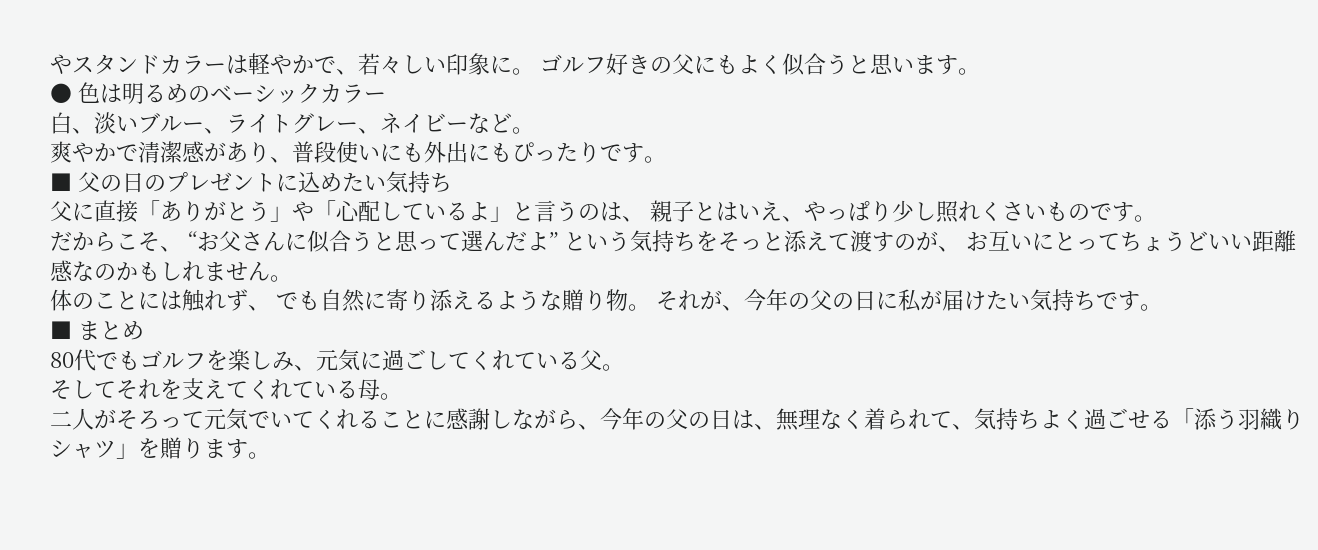やスタンドカラーは軽やかで、若々しい印象に。 ゴルフ好きの父にもよく似合うと思います。
● 色は明るめのベーシックカラー
白、淡いブルー、ライトグレー、ネイビーなど。
爽やかで清潔感があり、普段使いにも外出にもぴったりです。
■ 父の日のプレゼントに込めたい気持ち
父に直接「ありがとう」や「心配しているよ」と言うのは、 親子とはいえ、やっぱり少し照れくさいものです。
だからこそ、 “お父さんに似合うと思って選んだよ” という気持ちをそっと添えて渡すのが、 お互いにとってちょうどいい距離感なのかもしれません。
体のことには触れず、 でも自然に寄り添えるような贈り物。 それが、今年の父の日に私が届けたい気持ちです。
■ まとめ
80代でもゴルフを楽しみ、元気に過ごしてくれている父。
そしてそれを支えてくれている母。
二人がそろって元気でいてくれることに感謝しながら、今年の父の日は、無理なく着られて、気持ちよく過ごせる「添う羽織りシャツ」を贈ります。